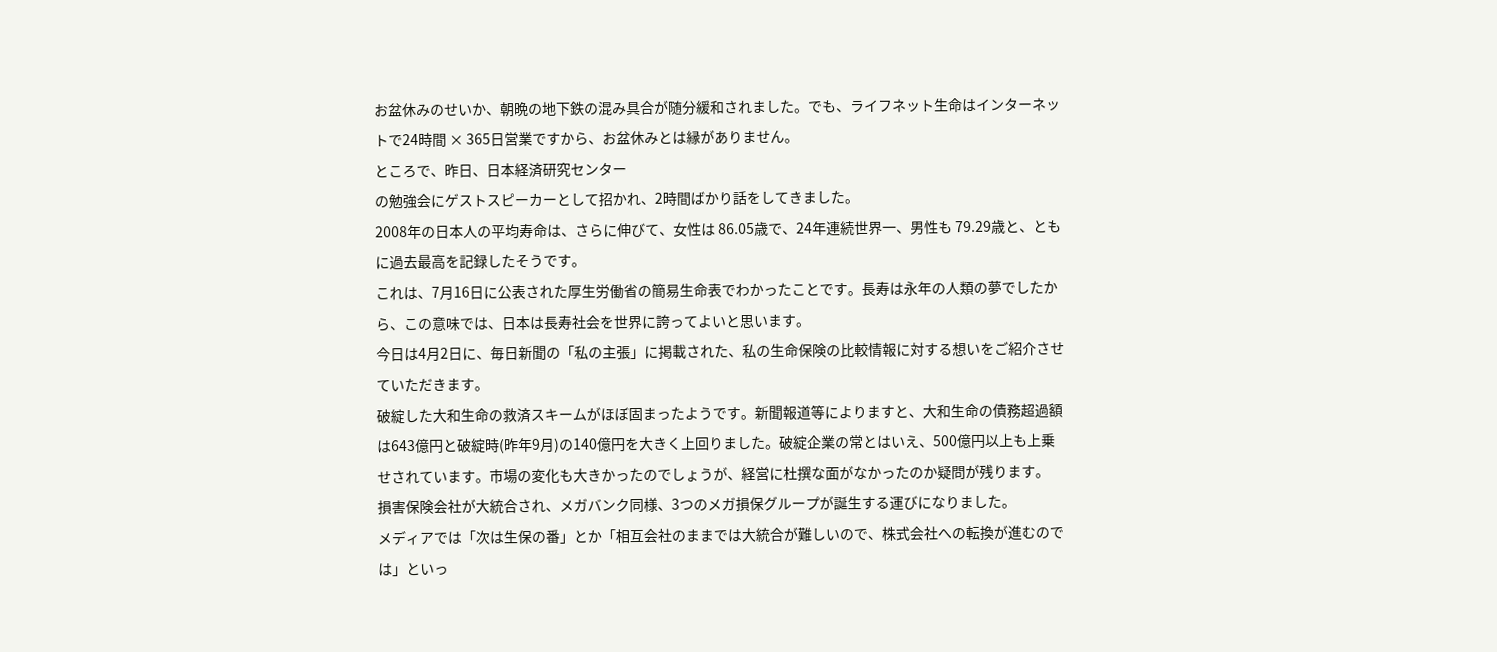お盆休みのせいか、朝晩の地下鉄の混み具合が随分緩和されました。でも、ライフネット生命はインターネットで24時間 × 365日営業ですから、お盆休みとは縁がありません。
ところで、昨日、日本経済研究センター
の勉強会にゲストスピーカーとして招かれ、2時間ばかり話をしてきました。
2008年の日本人の平均寿命は、さらに伸びて、女性は 86.05歳で、24年連続世界一、男性も 79.29歳と、ともに過去最高を記録したそうです。
これは、7月16日に公表された厚生労働省の簡易生命表でわかったことです。長寿は永年の人類の夢でしたから、この意味では、日本は長寿社会を世界に誇ってよいと思います。
今日は4月2日に、毎日新聞の「私の主張」に掲載された、私の生命保険の比較情報に対する想いをご紹介させていただきます。
破綻した大和生命の救済スキームがほぼ固まったようです。新聞報道等によりますと、大和生命の債務超過額は643億円と破綻時(昨年9月)の140億円を大きく上回りました。破綻企業の常とはいえ、500億円以上も上乗せされています。市場の変化も大きかったのでしょうが、経営に杜撰な面がなかったのか疑問が残ります。
損害保険会社が大統合され、メガバンク同様、3つのメガ損保グループが誕生する運びになりました。
メディアでは「次は生保の番」とか「相互会社のままでは大統合が難しいので、株式会社への転換が進むのでは」といっ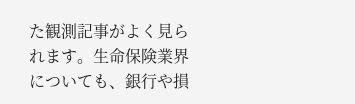た観測記事がよく見られます。生命保険業界についても、銀行や損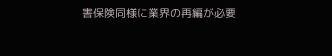害保険同様に業界の再編が必要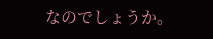なのでしょうか。